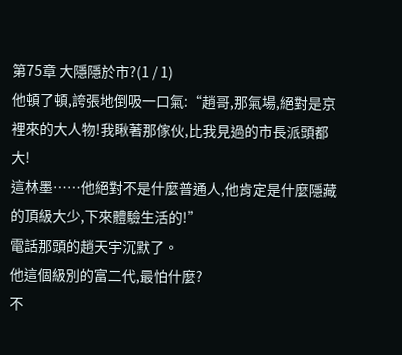第75章 大隱隱於市?(1 / 1)
他頓了頓,誇張地倒吸一口氣:“趙哥,那氣場,絕對是京裡來的大人物!我瞅著那傢伙,比我見過的市長派頭都大!
這林墨……他絕對不是什麼普通人,他肯定是什麼隱藏的頂級大少,下來體驗生活的!”
電話那頭的趙天宇沉默了。
他這個級別的富二代,最怕什麼?
不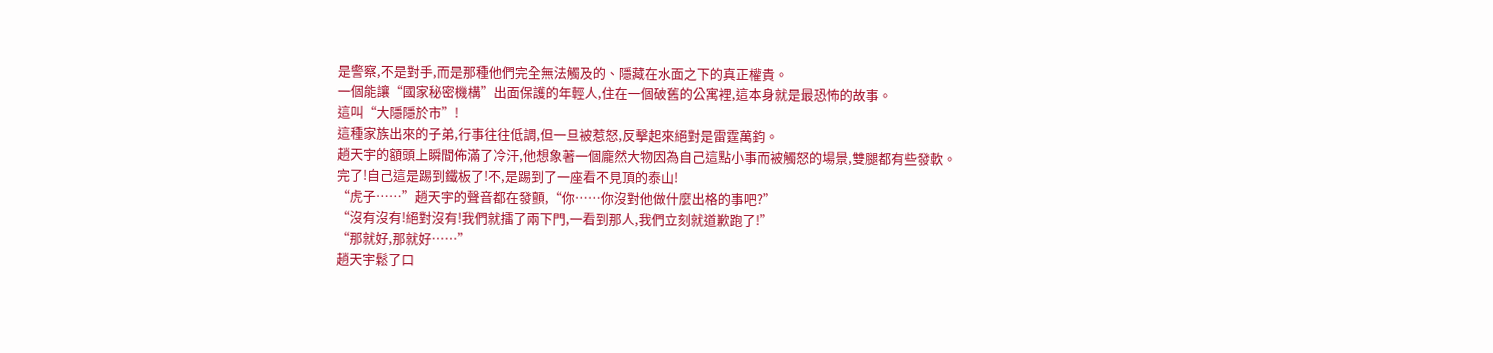是警察,不是對手,而是那種他們完全無法觸及的、隱藏在水面之下的真正權貴。
一個能讓“國家秘密機構”出面保護的年輕人,住在一個破舊的公寓裡,這本身就是最恐怖的故事。
這叫“大隱隱於市”!
這種家族出來的子弟,行事往往低調,但一旦被惹怒,反擊起來絕對是雷霆萬鈞。
趙天宇的額頭上瞬間佈滿了冷汗,他想象著一個龐然大物因為自己這點小事而被觸怒的場景,雙腿都有些發軟。
完了!自己這是踢到鐵板了!不,是踢到了一座看不見頂的泰山!
“虎子……”趙天宇的聲音都在發顫,“你……你沒對他做什麼出格的事吧?”
“沒有沒有!絕對沒有!我們就擂了兩下門,一看到那人,我們立刻就道歉跑了!”
“那就好,那就好……”
趙天宇鬆了口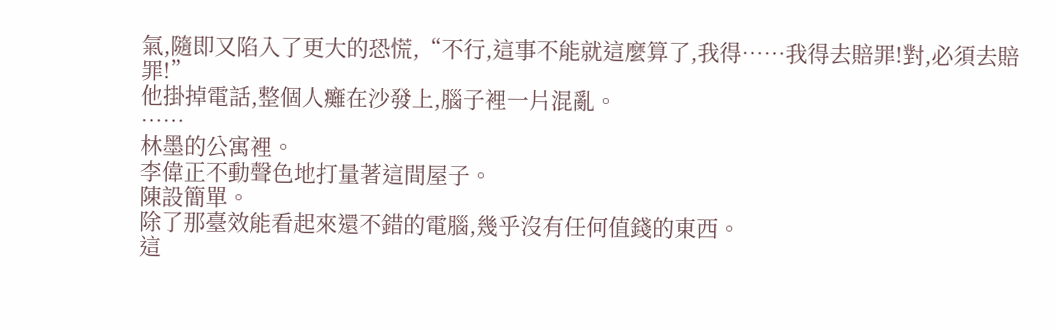氣,隨即又陷入了更大的恐慌,“不行,這事不能就這麼算了,我得……我得去賠罪!對,必須去賠罪!”
他掛掉電話,整個人癱在沙發上,腦子裡一片混亂。
……
林墨的公寓裡。
李偉正不動聲色地打量著這間屋子。
陳設簡單。
除了那臺效能看起來還不錯的電腦,幾乎沒有任何值錢的東西。
這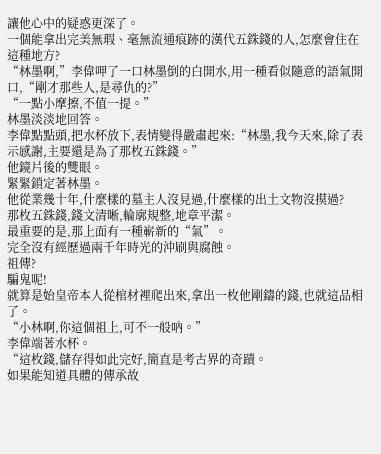讓他心中的疑惑更深了。
一個能拿出完美無瑕、毫無流通痕跡的漢代五銖錢的人,怎麼會住在這種地方?
“林墨啊,”李偉呷了一口林墨倒的白開水,用一種看似隨意的語氣開口,“剛才那些人,是尋仇的?”
“一點小摩擦,不值一提。”
林墨淡淡地回答。
李偉點點頭,把水杯放下,表情變得嚴肅起來:“林墨,我今天來,除了表示感謝,主要還是為了那枚五銖錢。”
他鏡片後的雙眼。
緊緊鎖定著林墨。
他從業幾十年,什麼樣的墓主人沒見過,什麼樣的出土文物沒摸過?
那枚五銖錢,錢文清晰,輪廓規整,地章平潔。
最重要的是,那上面有一種嶄新的“氣”。
完全沒有經歷過兩千年時光的沖刷與腐蝕。
祖傳?
騙鬼呢!
就算是始皇帝本人從棺材裡爬出來,拿出一枚他剛鑄的錢,也就這品相了。
“小林啊,你這個祖上,可不一般吶。”
李偉端著水杯。
“這枚錢,儲存得如此完好,簡直是考古界的奇蹟。
如果能知道具體的傳承故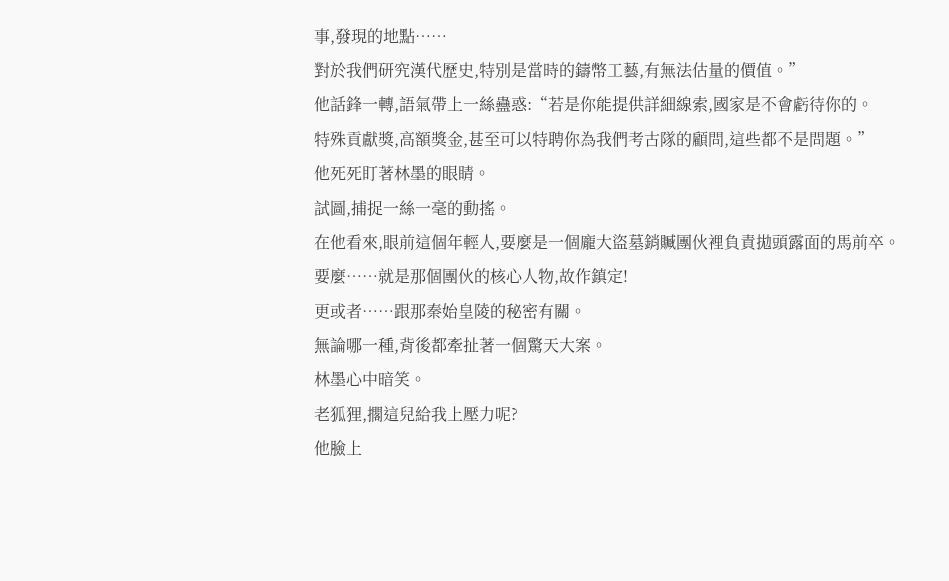事,發現的地點……
對於我們研究漢代歷史,特別是當時的鑄幣工藝,有無法估量的價值。”
他話鋒一轉,語氣帶上一絲蠱惑:“若是你能提供詳細線索,國家是不會虧待你的。
特殊貢獻獎,高額獎金,甚至可以特聘你為我們考古隊的顧問,這些都不是問題。”
他死死盯著林墨的眼睛。
試圖,捕捉一絲一毫的動搖。
在他看來,眼前這個年輕人,要麼是一個龐大盜墓銷贓團伙裡負責拋頭露面的馬前卒。
要麼……就是那個團伙的核心人物,故作鎮定!
更或者……跟那秦始皇陵的秘密有關。
無論哪一種,背後都牽扯著一個驚天大案。
林墨心中暗笑。
老狐狸,擱這兒給我上壓力呢?
他臉上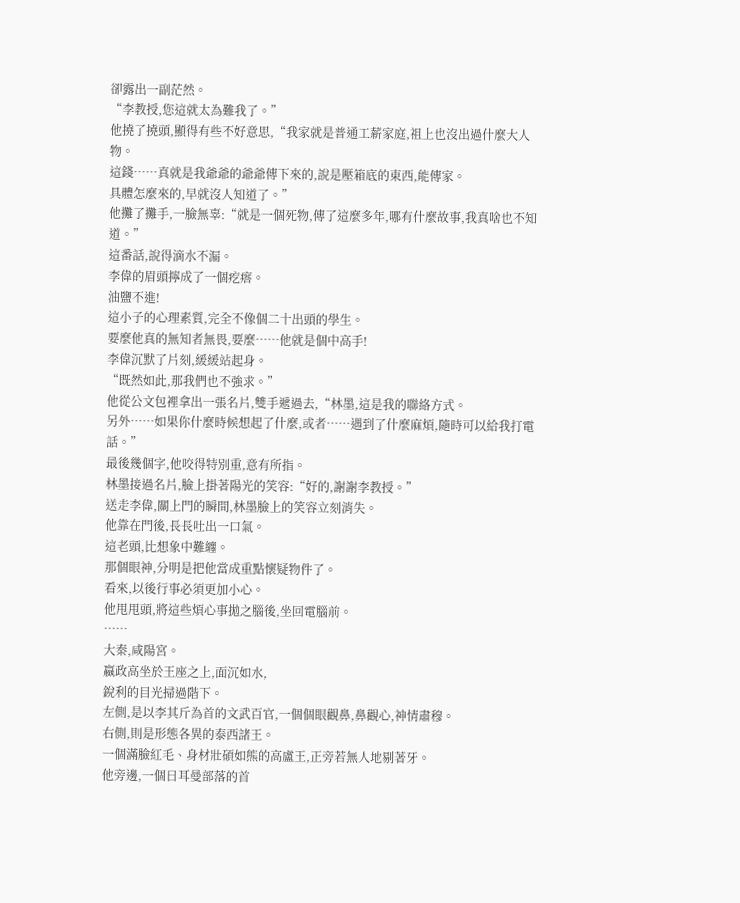卻露出一副茫然。
“李教授,您這就太為難我了。”
他撓了撓頭,顯得有些不好意思,“我家就是普通工薪家庭,祖上也沒出過什麼大人物。
這錢……真就是我爺爺的爺爺傳下來的,說是壓箱底的東西,能傳家。
具體怎麼來的,早就沒人知道了。”
他攤了攤手,一臉無辜:“就是一個死物,傳了這麼多年,哪有什麼故事,我真啥也不知道。”
這番話,說得滴水不漏。
李偉的眉頭擰成了一個疙瘩。
油鹽不進!
這小子的心理素質,完全不像個二十出頭的學生。
要麼他真的無知者無畏,要麼……他就是個中高手!
李偉沉默了片刻,緩緩站起身。
“既然如此,那我們也不強求。”
他從公文包裡拿出一張名片,雙手遞過去,“林墨,這是我的聯絡方式。
另外……如果你什麼時候想起了什麼,或者……遇到了什麼麻煩,隨時可以給我打電話。”
最後幾個字,他咬得特別重,意有所指。
林墨接過名片,臉上掛著陽光的笑容:“好的,謝謝李教授。”
送走李偉,關上門的瞬間,林墨臉上的笑容立刻消失。
他靠在門後,長長吐出一口氣。
這老頭,比想象中難纏。
那個眼神,分明是把他當成重點懷疑物件了。
看來,以後行事必須更加小心。
他甩甩頭,將這些煩心事拋之腦後,坐回電腦前。
……
大秦,咸陽宮。
嬴政高坐於王座之上,面沉如水,
銳利的目光掃過階下。
左側,是以李其斤為首的文武百官,一個個眼觀鼻,鼻觀心,神情肅穆。
右側,則是形態各異的泰西諸王。
一個滿臉紅毛、身材壯碩如熊的高盧王,正旁若無人地剔著牙。
他旁邊,一個日耳曼部落的首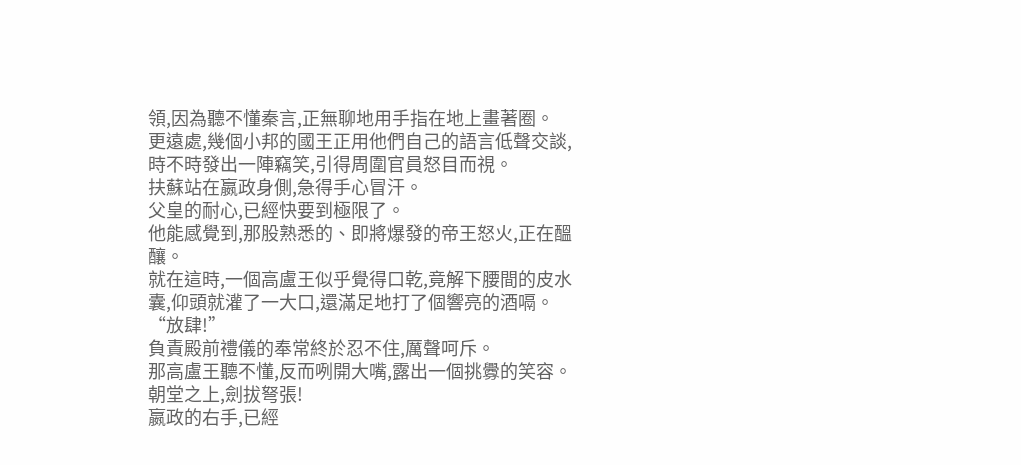領,因為聽不懂秦言,正無聊地用手指在地上畫著圈。
更遠處,幾個小邦的國王正用他們自己的語言低聲交談,時不時發出一陣竊笑,引得周圍官員怒目而視。
扶蘇站在嬴政身側,急得手心冒汗。
父皇的耐心,已經快要到極限了。
他能感覺到,那股熟悉的、即將爆發的帝王怒火,正在醞釀。
就在這時,一個高盧王似乎覺得口乾,竟解下腰間的皮水囊,仰頭就灌了一大口,還滿足地打了個響亮的酒嗝。
“放肆!”
負責殿前禮儀的奉常終於忍不住,厲聲呵斥。
那高盧王聽不懂,反而咧開大嘴,露出一個挑釁的笑容。
朝堂之上,劍拔弩張!
嬴政的右手,已經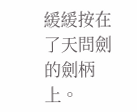緩緩按在了天問劍的劍柄上。